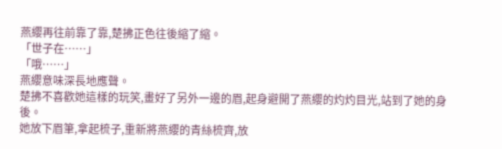燕纓再往前靠了靠,楚拂正色往後縮了縮。
「世子在……」
「哦……」
燕纓意味深長地應聲。
楚拂不喜歡她這樣的玩笑,畫好了另外一邊的眉,起身避開了燕纓的灼灼目光,站到了她的身後。
她放下眉筆,拿起梳子,重新將燕纓的青絲梳齊,放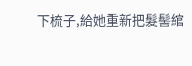下梳子,給她重新把髮髻綰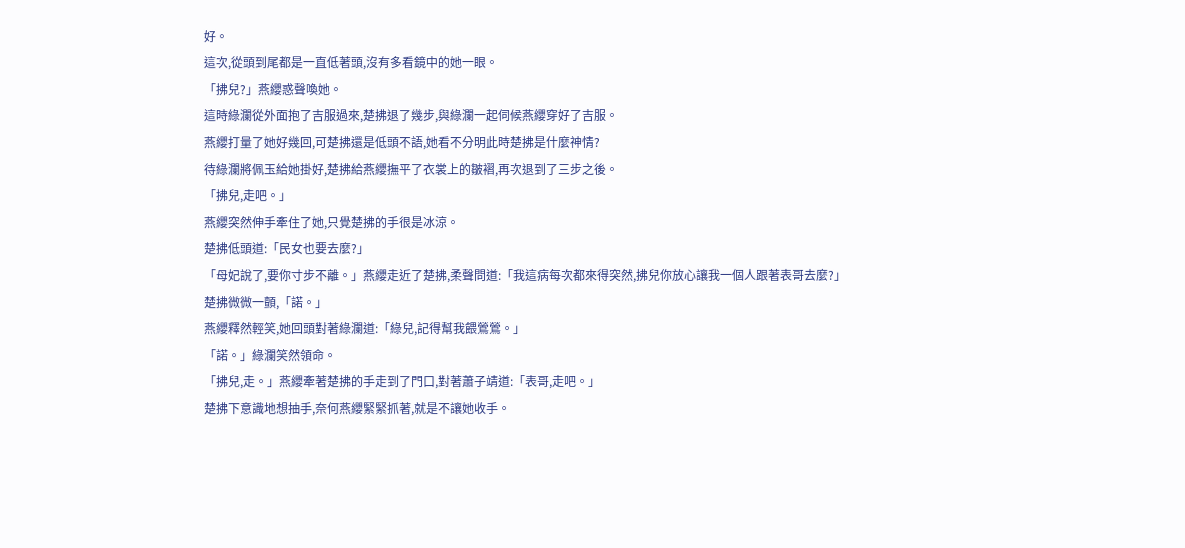好。
這次,從頭到尾都是一直低著頭,沒有多看鏡中的她一眼。
「拂兒?」燕纓惑聲喚她。
這時綠瀾從外面抱了吉服過來,楚拂退了幾步,與綠瀾一起伺候燕纓穿好了吉服。
燕纓打量了她好幾回,可楚拂還是低頭不語,她看不分明此時楚拂是什麼神情?
待綠瀾將佩玉給她掛好,楚拂給燕纓撫平了衣裳上的皺褶,再次退到了三步之後。
「拂兒,走吧。」
燕纓突然伸手牽住了她,只覺楚拂的手很是冰涼。
楚拂低頭道:「民女也要去麼?」
「母妃說了,要你寸步不離。」燕纓走近了楚拂,柔聲問道:「我這病每次都來得突然,拂兒你放心讓我一個人跟著表哥去麼?」
楚拂微微一顫,「諾。」
燕纓釋然輕笑,她回頭對著綠瀾道:「綠兒,記得幫我餵鶯鶯。」
「諾。」綠瀾笑然領命。
「拂兒,走。」燕纓牽著楚拂的手走到了門口,對著蕭子靖道:「表哥,走吧。」
楚拂下意識地想抽手,奈何燕纓緊緊抓著,就是不讓她收手。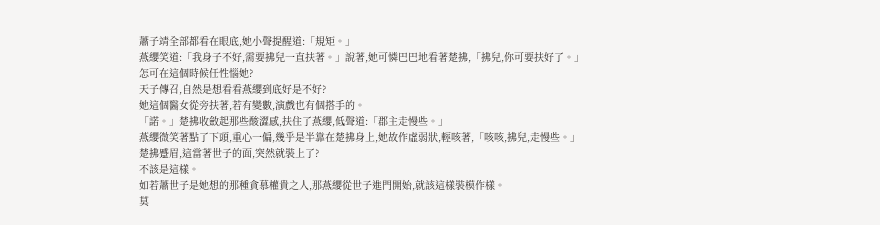蕭子靖全部都看在眼底,她小聲提醒道:「規矩。」
燕纓笑道:「我身子不好,需要拂兒一直扶著。」說著,她可憐巴巴地看著楚拂,「拂兒,你可要扶好了。」
怎可在這個時候任性惱她?
天子傳召,自然是想看看燕纓到底好是不好?
她這個醫女從旁扶著,若有變數,演戲也有個搭手的。
「諾。」楚拂收斂起那些酸澀感,扶住了燕纓,低聲道:「郡主走慢些。」
燕纓微笑著點了下頭,重心一偏,幾乎是半靠在楚拂身上,她故作虛弱狀,輕咳著,「咳咳,拂兒,走慢些。」
楚拂蹙眉,這當著世子的面,突然就裝上了?
不該是這樣。
如若蕭世子是她想的那種貪慕權貴之人,那燕纓從世子進門開始,就該這樣裝模作樣。
莫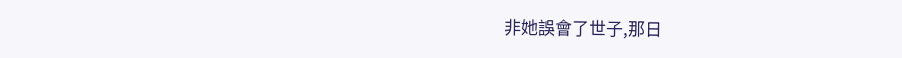非她誤會了世子,那日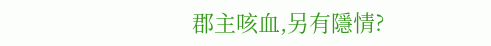郡主咳血,另有隱情?